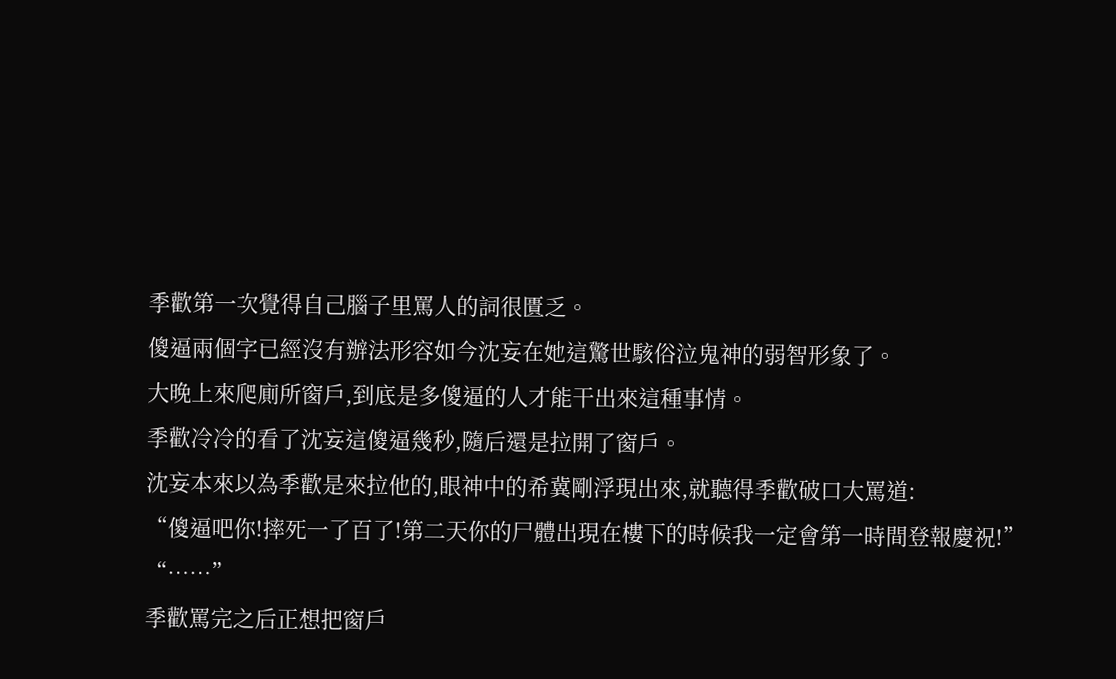季歡第一次覺得自己腦子里罵人的詞很匱乏。
傻逼兩個字已經沒有辦法形容如今沈妄在她這驚世駭俗泣鬼神的弱智形象了。
大晚上來爬廁所窗戶,到底是多傻逼的人才能干出來這種事情。
季歡冷冷的看了沈妄這傻逼幾秒,隨后還是拉開了窗戶。
沈妄本來以為季歡是來拉他的,眼神中的希冀剛浮現出來,就聽得季歡破口大罵道:
“傻逼吧你!摔死一了百了!第二天你的尸體出現在樓下的時候我一定會第一時間登報慶祝!”
“……”
季歡罵完之后正想把窗戶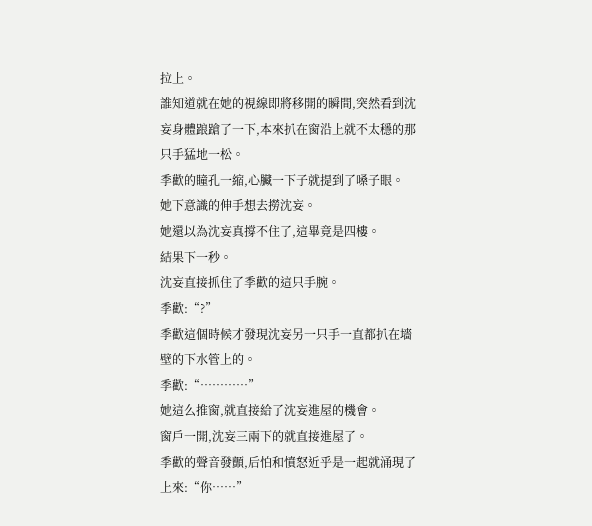拉上。
誰知道就在她的視線即將移開的瞬間,突然看到沈妄身體踉蹌了一下,本來扒在窗沿上就不太穩的那只手猛地一松。
季歡的瞳孔一縮,心臟一下子就提到了嗓子眼。
她下意識的伸手想去撈沈妄。
她還以為沈妄真撐不住了,這畢竟是四樓。
結果下一秒。
沈妄直接抓住了季歡的這只手腕。
季歡:“?”
季歡這個時候才發現沈妄另一只手一直都扒在墻壁的下水管上的。
季歡:“…………”
她這么推窗,就直接給了沈妄進屋的機會。
窗戶一開,沈妄三兩下的就直接進屋了。
季歡的聲音發顫,后怕和憤怒近乎是一起就涌現了上來:“你……”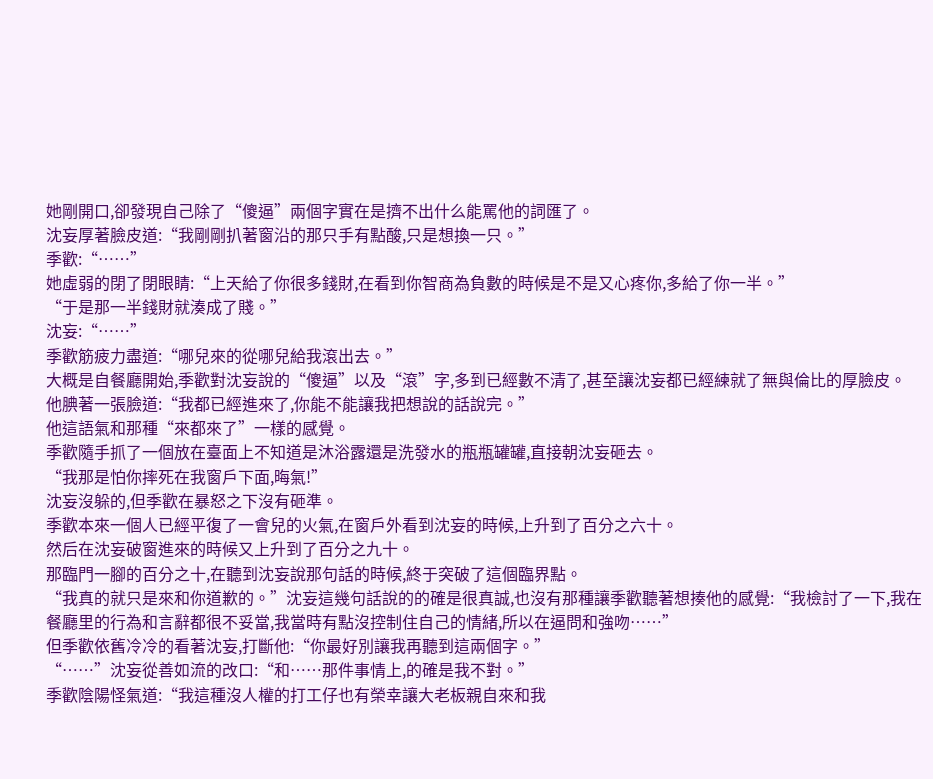她剛開口,卻發現自己除了“傻逼”兩個字實在是擠不出什么能罵他的詞匯了。
沈妄厚著臉皮道:“我剛剛扒著窗沿的那只手有點酸,只是想換一只。”
季歡:“……”
她虛弱的閉了閉眼睛:“上天給了你很多錢財,在看到你智商為負數的時候是不是又心疼你,多給了你一半。”
“于是那一半錢財就湊成了賤。”
沈妄:“……”
季歡筋疲力盡道:“哪兒來的從哪兒給我滾出去。”
大概是自餐廳開始,季歡對沈妄說的“傻逼”以及“滾”字,多到已經數不清了,甚至讓沈妄都已經練就了無與倫比的厚臉皮。
他腆著一張臉道:“我都已經進來了,你能不能讓我把想說的話說完。”
他這語氣和那種“來都來了”一樣的感覺。
季歡隨手抓了一個放在臺面上不知道是沐浴露還是洗發水的瓶瓶罐罐,直接朝沈妄砸去。
“我那是怕你摔死在我窗戶下面,晦氣!”
沈妄沒躲的,但季歡在暴怒之下沒有砸準。
季歡本來一個人已經平復了一會兒的火氣,在窗戶外看到沈妄的時候,上升到了百分之六十。
然后在沈妄破窗進來的時候又上升到了百分之九十。
那臨門一腳的百分之十,在聽到沈妄說那句話的時候,終于突破了這個臨界點。
“我真的就只是來和你道歉的。”沈妄這幾句話說的的確是很真誠,也沒有那種讓季歡聽著想揍他的感覺:“我檢討了一下,我在餐廳里的行為和言辭都很不妥當,我當時有點沒控制住自己的情緒,所以在逼問和強吻……”
但季歡依舊冷冷的看著沈妄,打斷他:“你最好別讓我再聽到這兩個字。”
“……”沈妄從善如流的改口:“和……那件事情上,的確是我不對。”
季歡陰陽怪氣道:“我這種沒人權的打工仔也有榮幸讓大老板親自來和我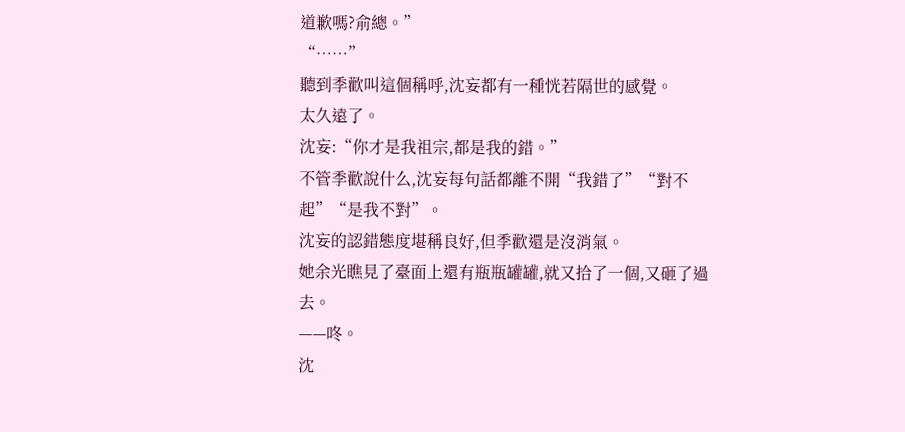道歉嗎?俞總。”
“……”
聽到季歡叫這個稱呼,沈妄都有一種恍若隔世的感覺。
太久遠了。
沈妄:“你才是我祖宗,都是我的錯。”
不管季歡說什么,沈妄每句話都離不開“我錯了”“對不起”“是我不對”。
沈妄的認錯態度堪稱良好,但季歡還是沒消氣。
她余光瞧見了臺面上還有瓶瓶罐罐,就又拾了一個,又砸了過去。
——咚。
沈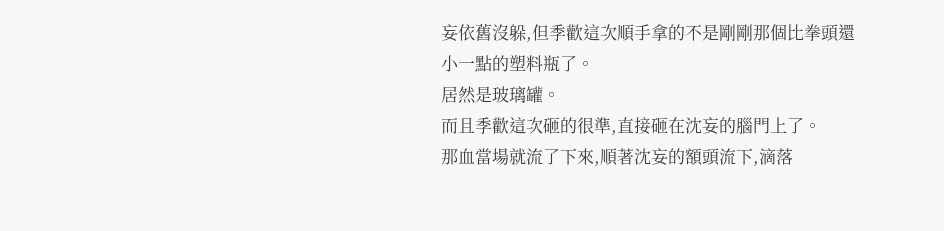妄依舊沒躲,但季歡這次順手拿的不是剛剛那個比拳頭還小一點的塑料瓶了。
居然是玻璃罐。
而且季歡這次砸的很準,直接砸在沈妄的腦門上了。
那血當場就流了下來,順著沈妄的額頭流下,滴落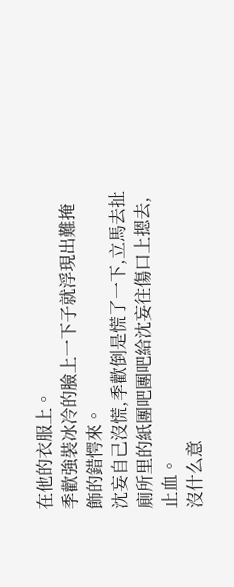在他的衣服上。
季歡強裝冰冷的臉上一下子就浮現出難掩飾的錯愕來。
沈妄自己沒慌,季歡倒是慌了一下,立馬去扯廁所里的紙團吧團吧給沈妄往傷口上摁去,止血。
沒什么意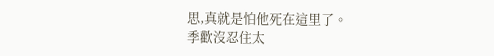思,真就是怕他死在這里了。
季歡沒忍住太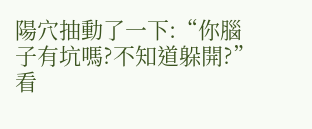陽穴抽動了一下:“你腦子有坑嗎?不知道躲開?”
看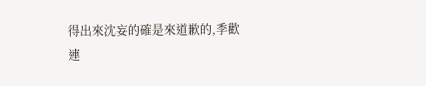得出來沈妄的確是來道歉的,季歡連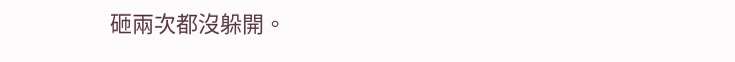砸兩次都沒躲開。